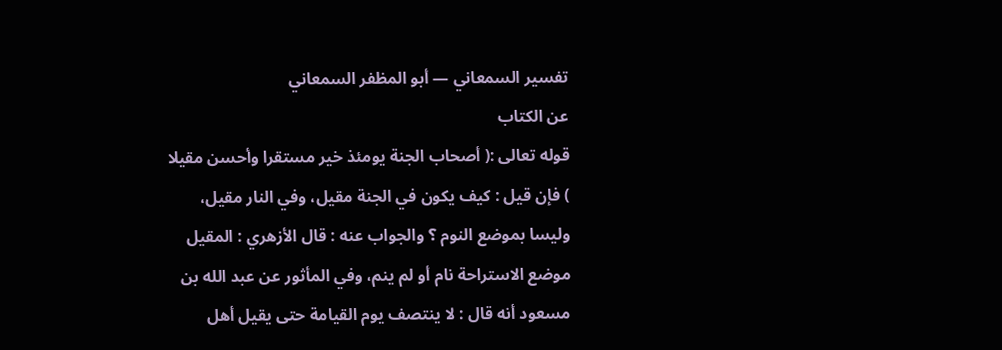تفسير السمعاني — أبو المظفر السمعاني
عن الكتاب
قوله تعالى :( أصحاب الجنة يومئذ خير مستقرا وأحسن مقيلا ) فإن قيل : كيف يكون في الجنة مقيل، وفي النار مقيل، وليسا بموضع النوم ؟ والجواب عنه : قال الأزهري : المقيل موضع الاستراحة نام أو لم ينم، وفي المأثور عن عبد الله بن مسعود أنه قال : لا ينتصف يوم القيامة حتى يقيل أهل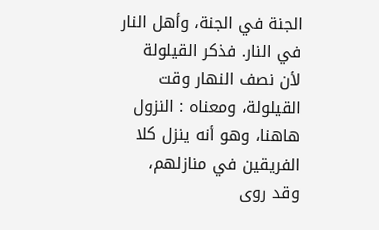الجنة في الجنة، وأهل النار في النار. فذكر القيلولة لأن نصف النهار وقت القيلولة، ومعناه : النزول هاهنا، وهو أنه ينزل كلا الفريقين في منازلهم، وقد روى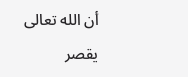أن الله تعالى يقصر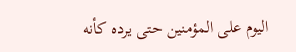اليوم على المؤمنين حتى يرده كأنه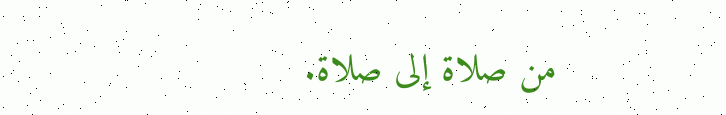من صلاة إلى صلاة.